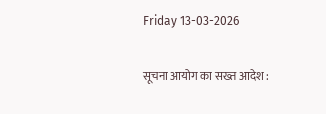Friday 13-03-2026

सूचना आयोग का सख्त आदेश :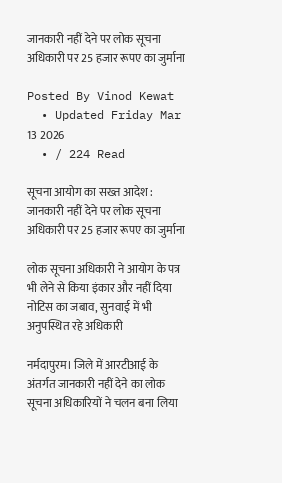जानकारी नहीं देने पर लोक सूचना अधिकारी पर 25 हजार रूपए का जुर्माना

Posted By Vinod Kewat
  • Updated Friday Mar 13 2026
  • / 224 Read

सूचना आयोग का सख्त आदेश : जानकारी नहीं देने पर लोक सूचना अधिकारी पर 25 हजार रूपए का जुर्माना

लोक सूचना अधिकारी ने आयोग के पत्र भी लेने से किया इंकार और नहीं दिया नोटिस का जबाव, सुनवाई में भी अनुपस्थित रहे अधिकारी

नर्मदापुरम। जिले में आरटीआई के अंतर्गत जानकारी नहीं देने का लोक सूचना अधिकारियों ने चलन बना लिया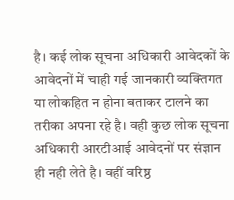है। कई लोक सूचना अधिकारी आवेदकों के आवेदनों में चाही गई जानकारी व्यक्तिगत या लोकहित न होना बताकर टालने का तरीका अपना रहे है। वही कुछ लोक सूचना अधिकारी आरटीआई आवेदनों पर संज्ञान ही नही लेते है। वहीं वरिष्ठ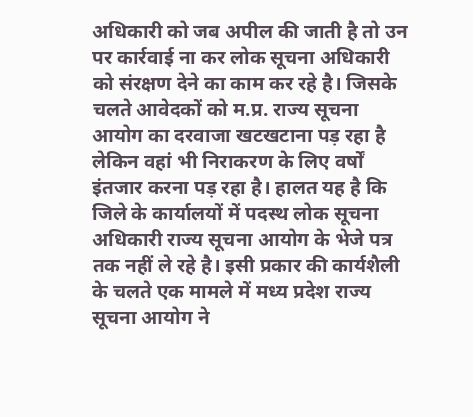अधिकारी को जब अपील की जाती है तो उन पर कार्रवाई ना कर लोक सूचना अधिकारी को संरक्षण देने का काम कर रहे है। जिसके चलते आवेदकों को म.प्र. राज्य सूचना आयोग का दरवाजा खटखटाना पड़ रहा है लेकिन वहां भी निराकरण के लिए वर्षों इंतजार करना पड़ रहा है। हालत यह है कि जिले के कार्यालयों में पदस्थ लोक सूचना अधिकारी राज्य सूचना आयोग के भेजे पत्र तक नहीं ले रहे है। इसी प्रकार की कार्यशैली के चलते एक मामले में मध्य प्रदेश राज्य सूचना आयोग ने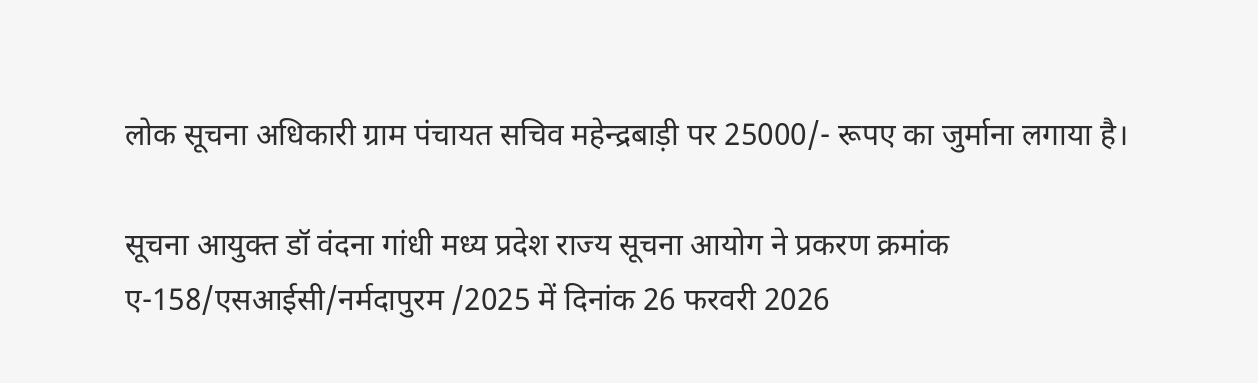लोक सूचना अधिकारी ग्राम पंचायत सचिव महेन्द्रबाड़ी पर 25000/- रूपए का जुर्माना लगाया है।

सूचना आयुक्त डॉ वंदना गांधी मध्य प्रदेश राज्य सूचना आयोग ने प्रकरण क्रमांक ए-158/एसआईसी/नर्मदापुरम /2025 में दिनांक 26 फरवरी 2026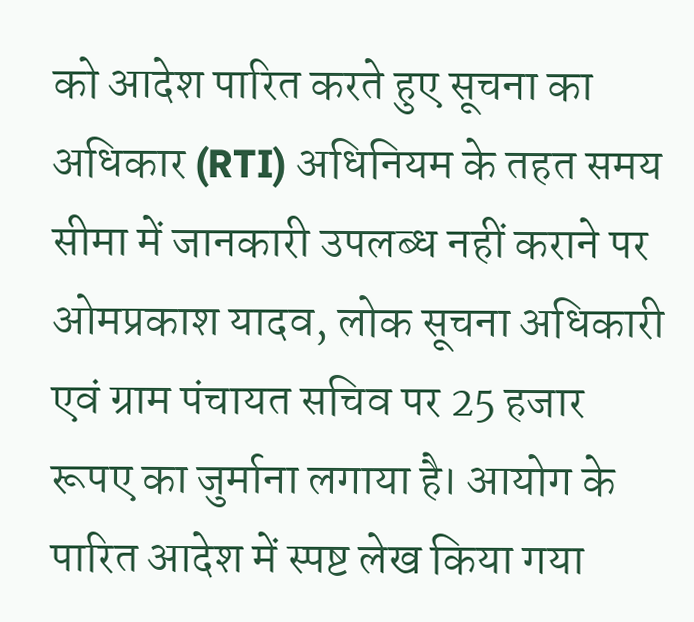को आदेश पारित करते हुए सूचना का अधिकार (RTI) अधिनियम के तहत समय सीमा में जानकारी उपलब्ध नहीं कराने पर ओमप्रकाश यादव, लोक सूचना अधिकारी एवं ग्राम पंचायत सचिव पर 25 हजार रूपए का जुर्माना लगाया है। आयोग के पारित आदेश में स्पष्ट लेख किया गया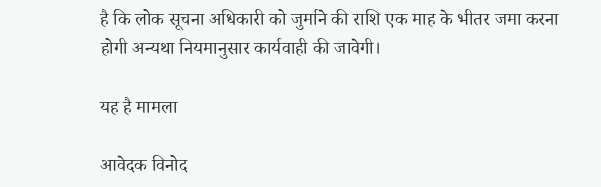है कि लोक सूचना अधिकारी को जुर्माने की राशि एक माह के भीतर जमा करना होगी अन्यथा नियमानुसार कार्यवाही की जावेगी।

यह है मामला

आवेदक विनोद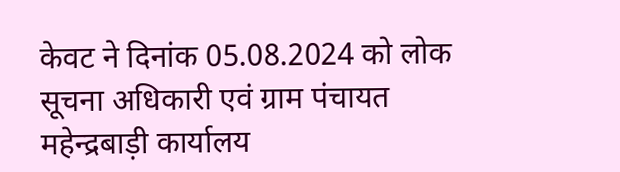केवट ने दिनांक 05.08.2024 को लोक सूचना अधिकारी एवं ग्राम पंचायत महेन्द्रबाड़ी कार्यालय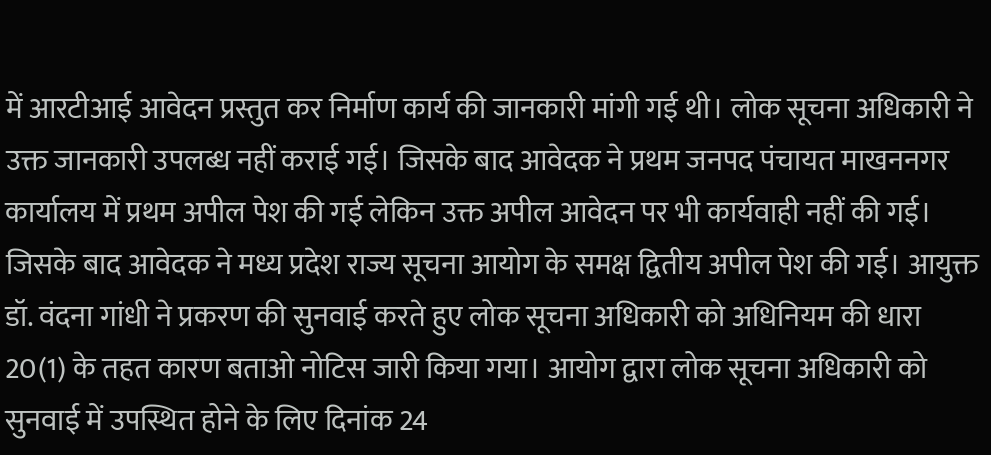में आरटीआई आवेदन प्रस्तुत कर निर्माण कार्य की जानकारी मांगी गई थी। लोक सूचना अधिकारी ने उक्त जानकारी उपलब्ध नहीं कराई गई। जिसके बाद आवेदक ने प्रथम जनपद पंचायत माखननगर कार्यालय में प्रथम अपील पेश की गई लेकिन उक्त अपील आवेदन पर भी कार्यवाही नहीं की गई। जिसके बाद आवेदक ने मध्य प्रदेश राज्य सूचना आयोग के समक्ष द्वितीय अपील पेश की गई। आयुक्त डॉ. वंदना गांधी ने प्रकरण की सुनवाई करते हुए लोक सूचना अधिकारी को अधिनियम की धारा 20(1) के तहत कारण बताओ नोटिस जारी किया गया। आयोग द्वारा लोक सूचना अधिकारी को सुनवाई में उपस्थित होने के लिए दिनांक 24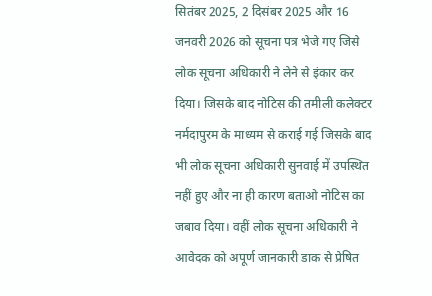सितंबर 2025, 2 दिसंबर 2025 और 16 जनवरी 2026 को सूचना पत्र भेजे गए जिसे लोक सूचना अधिकारी ने लेने से इंकार कर दिया। जिसके बाद नोटिस की तमीली कलेक्टर नर्मदापुरम के माध्यम से कराई गई जिसके बाद भी लोक सूचना अधिकारी सुनवाई में उपस्थित नहीं हुए और ना ही कारण बताओ नोटिस का जबाव दिया। वहीं लोक सूचना अधिकारी ने आवेदक को अपूर्ण जानकारी डाक से प्रेषित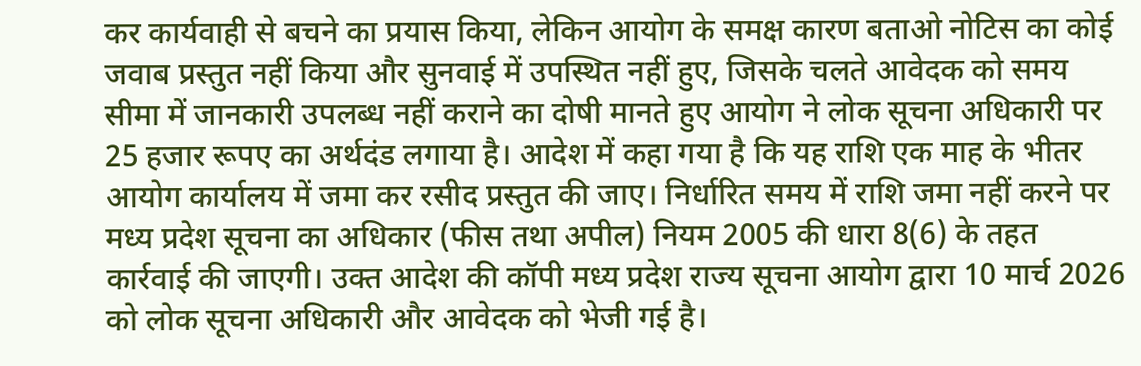कर कार्यवाही से बचने का प्रयास किया, लेकिन आयोग के समक्ष कारण बताओ नोटिस का कोई जवाब प्रस्तुत नहीं किया और सुनवाई में उपस्थित नहीं हुए, जिसके चलते आवेदक को समय सीमा में जानकारी उपलब्ध नहीं कराने का दोषी मानते हुए आयोग ने लोक सूचना अधिकारी पर 25 हजार रूपए का अर्थदंड लगाया है। आदेश में कहा गया है कि यह राशि एक माह के भीतर आयोग कार्यालय में जमा कर रसीद प्रस्तुत की जाए। निर्धारित समय में राशि जमा नहीं करने पर मध्य प्रदेश सूचना का अधिकार (फीस तथा अपील) नियम 2005 की धारा 8(6) के तहत कार्रवाई की जाएगी। उक्त आदेश की कॉपी मध्य प्रदेश राज्य सूचना आयोग द्वारा 10 मार्च 2026 को लोक सूचना अधिकारी और आवेदक को भेजी गई है।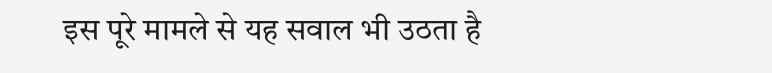इस पूरे मामले से यह सवाल भी उठता है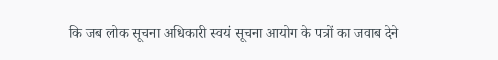कि जब लोक सूचना अधिकारी स्वयं सूचना आयोग के पत्रों का जवाब देने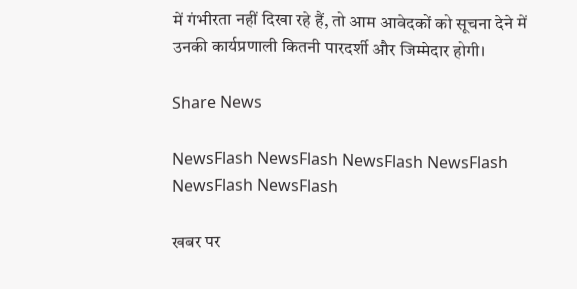में गंभीरता नहीं दिखा रहे हैं, तो आम आवेदकों को सूचना देने में उनकी कार्यप्रणाली कितनी पारदर्शी और जिम्मेदार होगी।

Share News

NewsFlash NewsFlash NewsFlash NewsFlash NewsFlash NewsFlash

खबर पर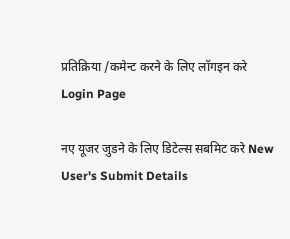प्रतिक्रिया /कमेन्ट करने के लिए लॉगइन करे Login Page

नए यूजर जुडने के लिए डिटेल्स सबमिट करे New User's Submit Details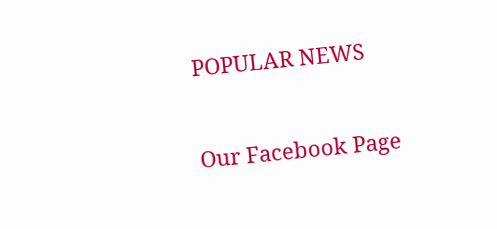POPULAR NEWS


Our Facebook Page